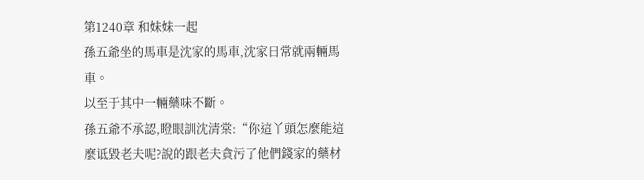第1240章 和妹妹一起
孫五爺坐的馬車是沈家的馬車,沈家日常就兩輛馬車。
以至于其中一輛藥味不斷。
孫五爺不承認,瞪眼訓沈清棠:“你這丫頭怎麼能這麼诋毀老夫呢?說的跟老夫貪污了他們錢家的藥材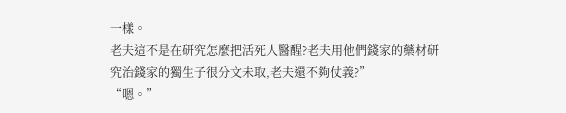一樣。
老夫這不是在研究怎麼把活死人醫醒?老夫用他們錢家的藥材研究治錢家的獨生子很分文未取,老夫還不夠仗義?”
“嗯。”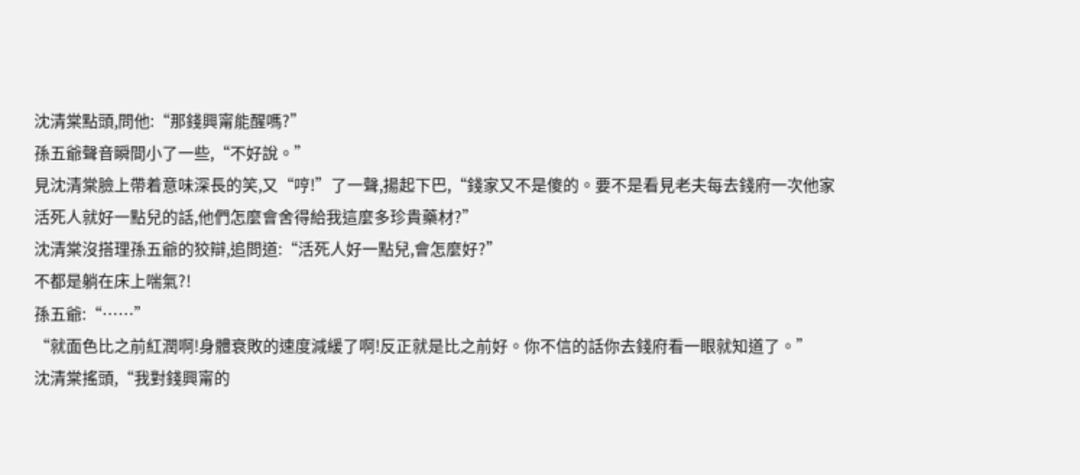沈清棠點頭,問他:“那錢興甯能醒嗎?”
孫五爺聲音瞬間小了一些,“不好說。”
見沈清棠臉上帶着意味深長的笑,又“哼!”了一聲,揚起下巴,“錢家又不是傻的。要不是看見老夫每去錢府一次他家活死人就好一點兒的話,他們怎麼會舍得給我這麼多珍貴藥材?”
沈清棠沒搭理孫五爺的狡辯,追問道:“活死人好一點兒,會怎麼好?”
不都是躺在床上喘氣?!
孫五爺:“……”
“就面色比之前紅潤啊!身體衰敗的速度減緩了啊!反正就是比之前好。你不信的話你去錢府看一眼就知道了。”
沈清棠搖頭,“我對錢興甯的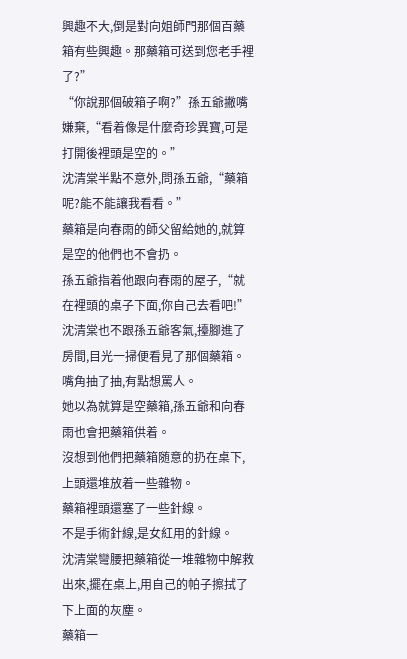興趣不大,倒是對向姐師門那個百藥箱有些興趣。那藥箱可送到您老手裡了?”
“你說那個破箱子啊?”孫五爺撇嘴嫌棄,“看着像是什麼奇珍異寶,可是打開後裡頭是空的。”
沈清棠半點不意外,問孫五爺,“藥箱呢?能不能讓我看看。”
藥箱是向春雨的師父留給她的,就算是空的他們也不會扔。
孫五爺指着他跟向春雨的屋子,“就在裡頭的桌子下面,你自己去看吧!”
沈清棠也不跟孫五爺客氣,擡腳進了房間,目光一掃便看見了那個藥箱。
嘴角抽了抽,有點想罵人。
她以為就算是空藥箱,孫五爺和向春雨也會把藥箱供着。
沒想到他們把藥箱随意的扔在桌下,上頭還堆放着一些雜物。
藥箱裡頭還塞了一些針線。
不是手術針線,是女紅用的針線。
沈清棠彎腰把藥箱從一堆雜物中解救出來,擺在桌上,用自己的帕子擦拭了下上面的灰塵。
藥箱一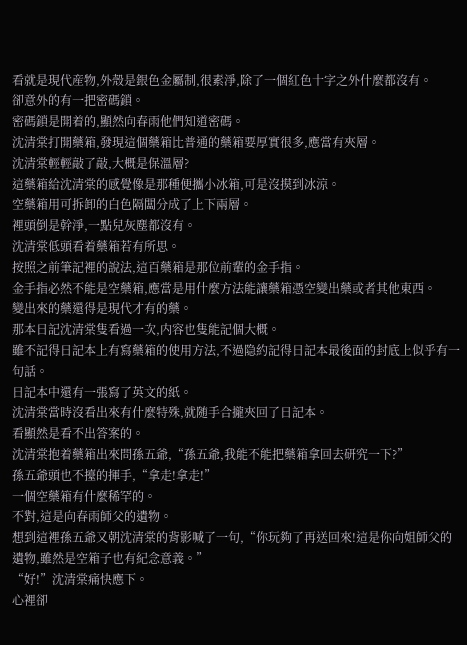看就是現代産物,外殼是銀色金屬制,很素淨,除了一個紅色十字之外什麼都沒有。
卻意外的有一把密碼鎖。
密碼鎖是開着的,顯然向春雨他們知道密碼。
沈清棠打開藥箱,發現這個藥箱比普通的藥箱要厚實很多,應當有夾層。
沈清棠輕輕敲了敲,大概是保溫層?
這藥箱給沈清棠的感覺像是那種便攜小冰箱,可是沒摸到冰涼。
空藥箱用可拆卸的白色隔闆分成了上下兩層。
裡頭倒是幹淨,一點兒灰塵都沒有。
沈清棠低頭看着藥箱若有所思。
按照之前筆記裡的說法,這百藥箱是那位前輩的金手指。
金手指必然不能是空藥箱,應當是用什麼方法能讓藥箱憑空變出藥或者其他東西。
變出來的藥還得是現代才有的藥。
那本日記沈清棠隻看過一次,内容也隻能記個大概。
雖不記得日記本上有寫藥箱的使用方法,不過隐約記得日記本最後面的封底上似乎有一句話。
日記本中還有一張寫了英文的紙。
沈清棠當時沒看出來有什麼特殊,就随手合攏夾回了日記本。
看顯然是看不出答案的。
沈清棠抱着藥箱出來問孫五爺,“孫五爺,我能不能把藥箱拿回去研究一下?”
孫五爺頭也不擡的揮手,“拿走!拿走!”
一個空藥箱有什麼稀罕的。
不對,這是向春雨師父的遺物。
想到這裡孫五爺又朝沈清棠的背影喊了一句,“你玩夠了再送回來!這是你向姐師父的遺物,雖然是空箱子也有紀念意義。”
“好!”沈清棠痛快應下。
心裡卻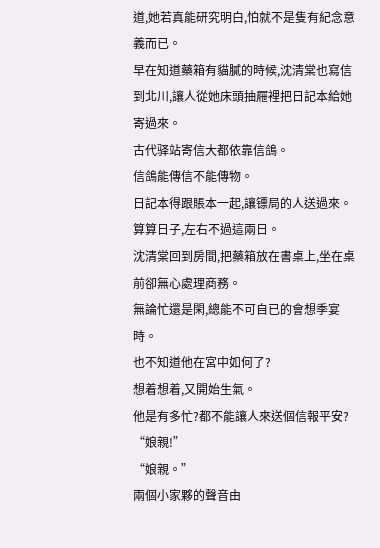道,她若真能研究明白,怕就不是隻有紀念意義而已。
早在知道藥箱有貓膩的時候,沈清棠也寫信到北川,讓人從她床頭抽屜裡把日記本給她寄過來。
古代驿站寄信大都依靠信鴿。
信鴿能傳信不能傳物。
日記本得跟賬本一起,讓镖局的人送過來。
算算日子,左右不過這兩日。
沈清棠回到房間,把藥箱放在書桌上,坐在桌前卻無心處理商務。
無論忙還是閑,總能不可自已的會想季宴時。
也不知道他在宮中如何了?
想着想着,又開始生氣。
他是有多忙?都不能讓人來送個信報平安?
“娘親!”
“娘親。”
兩個小家夥的聲音由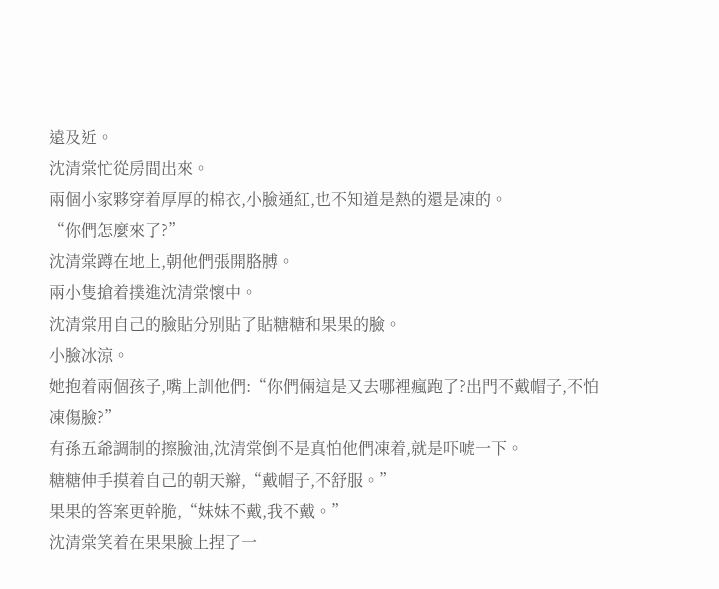遠及近。
沈清棠忙從房間出來。
兩個小家夥穿着厚厚的棉衣,小臉通紅,也不知道是熱的還是凍的。
“你們怎麼來了?”
沈清棠蹲在地上,朝他們張開胳膊。
兩小隻搶着撲進沈清棠懷中。
沈清棠用自己的臉貼分别貼了貼糖糖和果果的臉。
小臉冰涼。
她抱着兩個孩子,嘴上訓他們:“你們倆這是又去哪裡瘋跑了?出門不戴帽子,不怕凍傷臉?”
有孫五爺調制的擦臉油,沈清棠倒不是真怕他們凍着,就是吓唬一下。
糖糖伸手摸着自己的朝天辮,“戴帽子,不舒服。”
果果的答案更幹脆,“妹妹不戴,我不戴。”
沈清棠笑着在果果臉上捏了一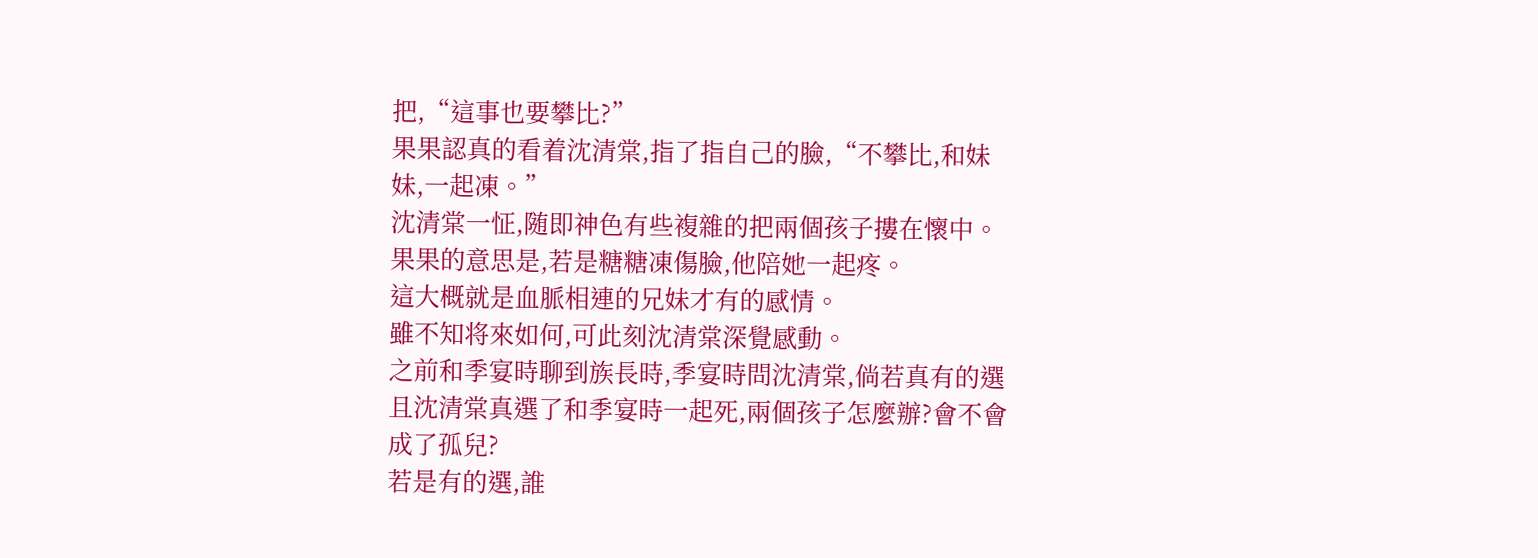把,“這事也要攀比?”
果果認真的看着沈清棠,指了指自己的臉,“不攀比,和妹妹,一起凍。”
沈清棠一怔,随即神色有些複雜的把兩個孩子摟在懷中。
果果的意思是,若是糖糖凍傷臉,他陪她一起疼。
這大概就是血脈相連的兄妹才有的感情。
雖不知将來如何,可此刻沈清棠深覺感動。
之前和季宴時聊到族長時,季宴時問沈清棠,倘若真有的選且沈清棠真選了和季宴時一起死,兩個孩子怎麼辦?會不會成了孤兒?
若是有的選,誰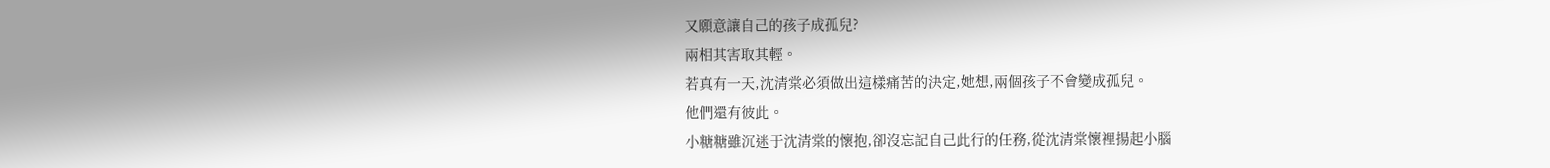又願意讓自己的孩子成孤兒?
兩相其害取其輕。
若真有一天,沈清棠必須做出這樣痛苦的決定,她想,兩個孩子不會變成孤兒。
他們還有彼此。
小糖糖雖沉迷于沈清棠的懷抱,卻沒忘記自己此行的任務,從沈清棠懷裡揚起小腦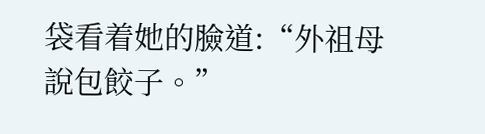袋看着她的臉道:“外祖母說包餃子。”